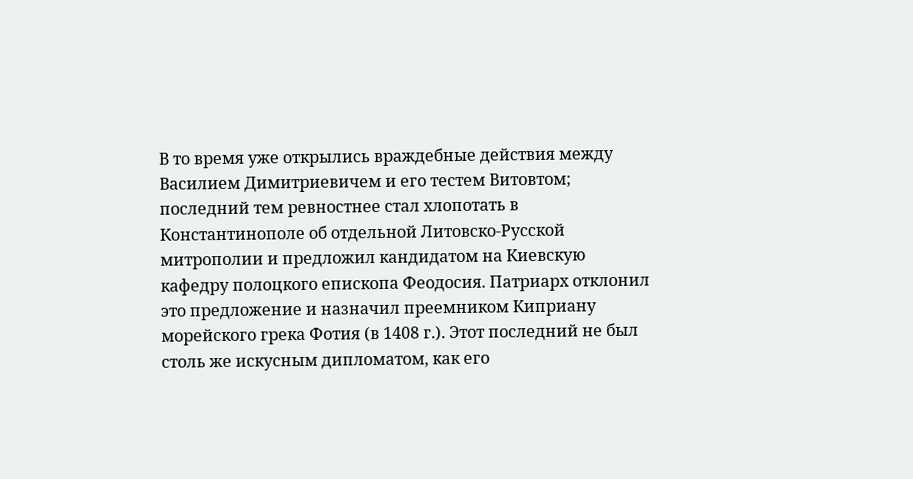В то время уже открылись враждебные действия между Василием Димитриевичем и его тестем Витовтом; последний тем ревностнее стал хлопотать в Константинополе об отдельной Литовско-Русской митрополии и предложил кандидатом на Киевскую кафедру полоцкого епископа Феодосия. Патриарх отклонил это предложение и назначил преемником Киприану морейского грека Фотия (в 1408 г.). Этот последний не был столь же искусным дипломатом, как его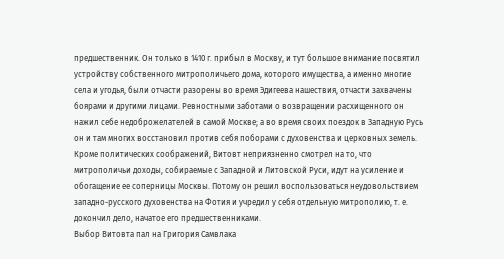предшественник. Он только в 1410 г. прибыл в Москву, и тут большое внимание посвятил устройству собственного митрополичьего дома, которого имущества, а именно многие села и угодья, были отчасти разорены во время Эдигеева нашествия, отчасти захвачены боярами и другими лицами. Ревностными заботами о возвращении расхищенного он нажил себе недоброжелателей в самой Москве; а во время своих поездок в Западную Русь он и там многих восстановил против себя поборами с духовенства и церковных земель. Кроме политических соображений, Витовт неприязненно смотрел на то, что митрополичьи доходы, собираемые с Западной и Литовской Руси, идут на усиление и обогащение ее соперницы Москвы. Потому он решил воспользоваться неудовольствием западно-русского духовенства на Фотия и учредил у себя отдельную митрополию, т. е. докончил дело, начатое его предшественниками.
Выбор Витовта пал на Григория Самвлака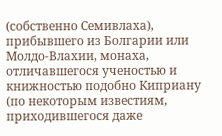(собственно Семивлаха), прибывшего из Болгарии или Молдо-Влахии, монаха, отличавшегося ученостью и книжностью подобно Киприану (по некоторым известиям, приходившегося даже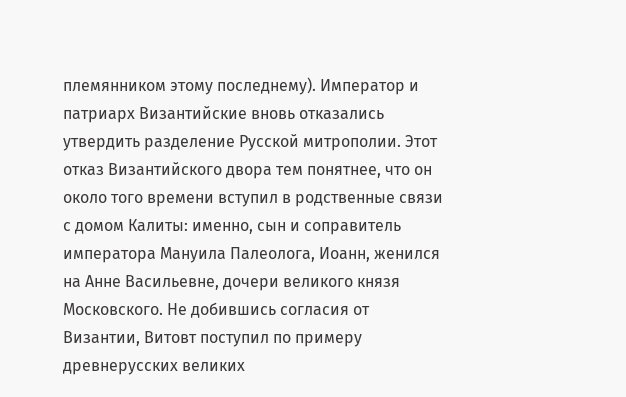племянником этому последнему). Император и патриарх Византийские вновь отказались утвердить разделение Русской митрополии. Этот отказ Византийского двора тем понятнее, что он около того времени вступил в родственные связи с домом Калиты: именно, сын и соправитель императора Мануила Палеолога, Иоанн, женился на Анне Васильевне, дочери великого князя Московского. Не добившись согласия от Византии, Витовт поступил по примеру древнерусских великих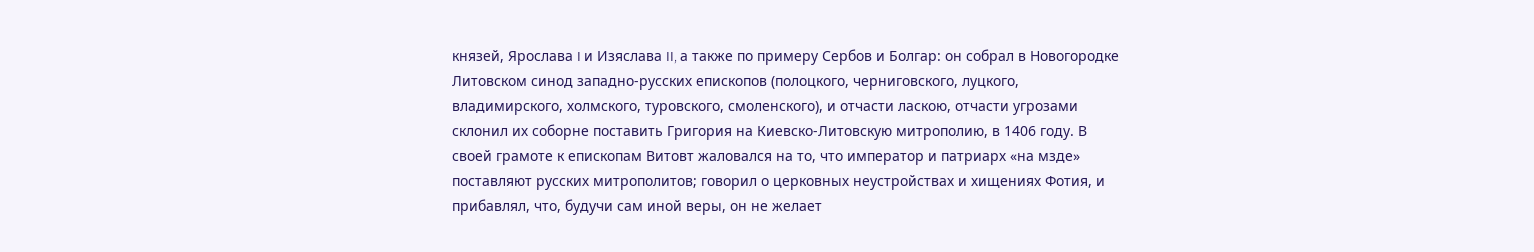князей, Ярослава I и Изяслава II, а также по примеру Сербов и Болгар: он собрал в Новогородке Литовском синод западно-русских епископов (полоцкого, черниговского, луцкого, владимирского, холмского, туровского, смоленского), и отчасти ласкою, отчасти угрозами склонил их соборне поставить Григория на Киевско-Литовскую митрополию, в 1406 году. В своей грамоте к епископам Витовт жаловался на то, что император и патриарх «на мзде» поставляют русских митрополитов; говорил о церковных неустройствах и хищениях Фотия, и прибавлял, что, будучи сам иной веры, он не желает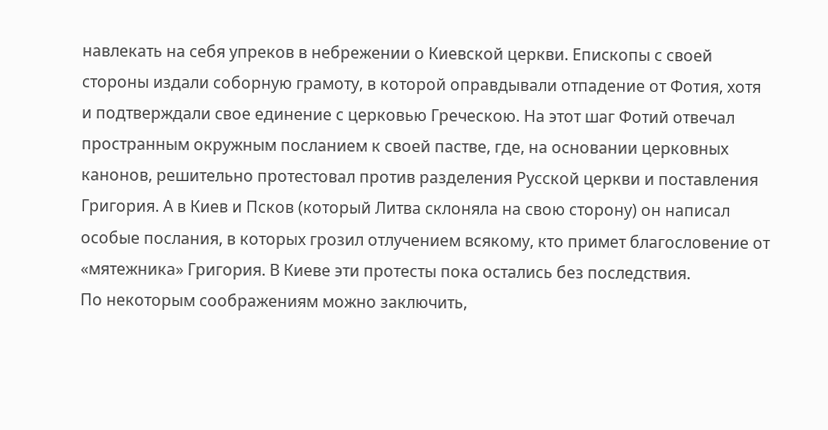навлекать на себя упреков в небрежении о Киевской церкви. Епископы с своей стороны издали соборную грамоту, в которой оправдывали отпадение от Фотия, хотя и подтверждали свое единение с церковью Греческою. На этот шаг Фотий отвечал пространным окружным посланием к своей пастве, где, на основании церковных канонов, решительно протестовал против разделения Русской церкви и поставления Григория. А в Киев и Псков (который Литва склоняла на свою сторону) он написал особые послания, в которых грозил отлучением всякому, кто примет благословение от «мятежника» Григория. В Киеве эти протесты пока остались без последствия.
По некоторым соображениям можно заключить,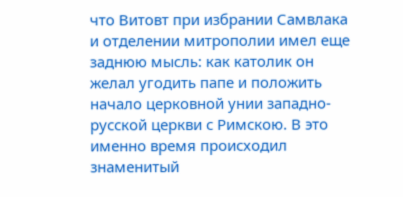что Витовт при избрании Самвлака и отделении митрополии имел еще заднюю мысль: как католик он желал угодить папе и положить начало церковной унии западно-русской церкви с Римскою. В это именно время происходил знаменитый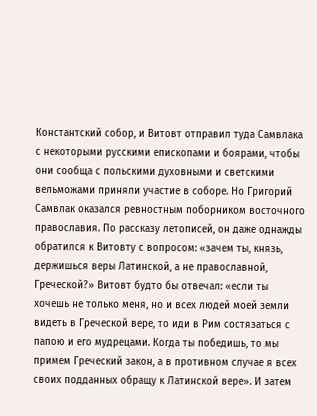Константский собор, и Витовт отправил туда Самвлака с некоторыми русскими епископами и боярами, чтобы они сообща с польскими духовными и светскими вельможами приняли участие в соборе. Но Григорий Самвлак оказался ревностным поборником восточного православия. По рассказу летописей, он даже однажды обратился к Витовту с вопросом: «зачем ты, князь, держишься веры Латинской, а не православной, Греческой?» Витовт будто бы отвечал: «если ты хочешь не только меня, но и всех людей моей земли видеть в Греческой вере, то иди в Рим состязаться с папою и его мудрецами. Когда ты победишь, то мы примем Греческий закон, а в противном случае я всех своих подданных обращу к Латинской вере». И затем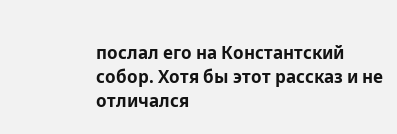послал его на Константский собор. Хотя бы этот рассказ и не отличался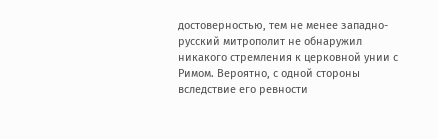достоверностью, тем не менее западно-русский митрополит не обнаружил никакого стремления к церковной унии с Римом. Вероятно, с одной стороны вследствие его ревности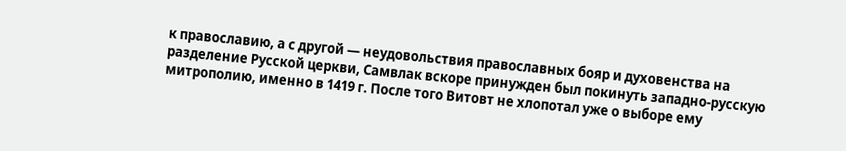к православию, а с другой — неудовольствия православных бояр и духовенства на разделение Русской церкви, Самвлак вскоре принужден был покинуть западно-русскую митрополию, именно в 1419 г. После того Витовт не хлопотал уже о выборе ему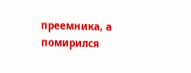преемника, а помирился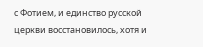с Фотием, и единство русской церкви восстановилось, хотя и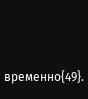временно{49}.